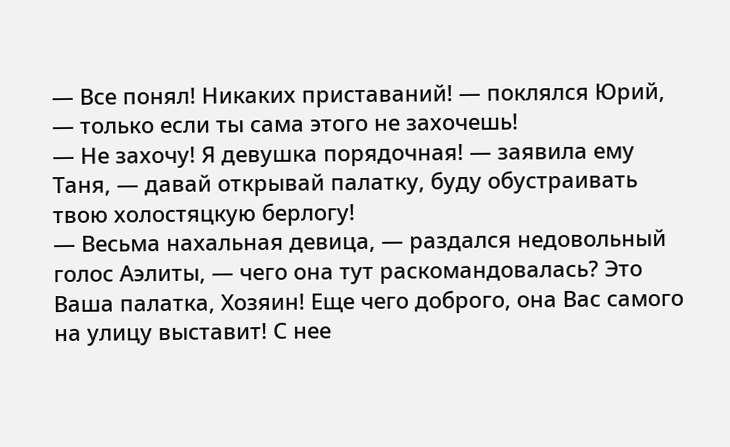— Все понял! Никаких приставаний! — поклялся Юрий, — только если ты сама этого не захочешь!
— Не захочу! Я девушка порядочная! — заявила ему Таня, — давай открывай палатку, буду обустраивать твою холостяцкую берлогу!
— Весьма нахальная девица, — раздался недовольный голос Аэлиты, — чего она тут раскомандовалась? Это Ваша палатка, Хозяин! Еще чего доброго, она Вас самого на улицу выставит! С нее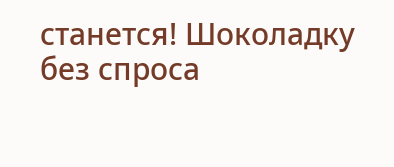станется! Шоколадку без спроса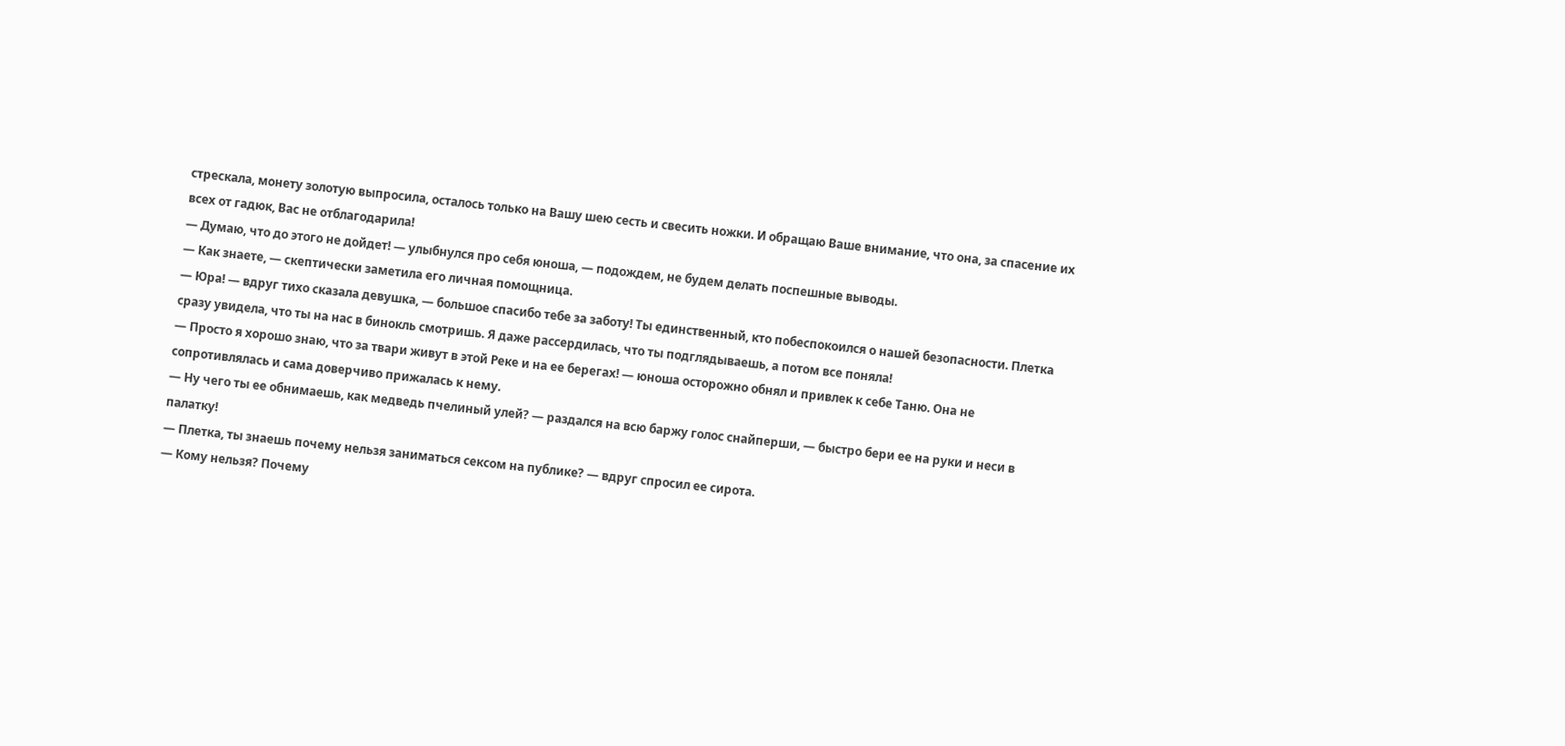стрескала, монету золотую выпросила, осталось только на Вашу шею сесть и свесить ножки. И обращаю Ваше внимание, что она, за спасение их всех от гадюк, Вас не отблагодарила!
— Думаю, что до этого не дойдет! — улыбнулся про себя юноша, — подождем, не будем делать поспешные выводы.
— Как знаете, — скептически заметила его личная помощница.
— Юра! — вдруг тихо сказала девушка, — большое спасибо тебе за заботу! Ты единственный, кто побеспокоился о нашей безопасности. Плетка сразу увидела, что ты на нас в бинокль смотришь. Я даже рассердилась, что ты подглядываешь, а потом все поняла!
— Просто я хорошо знаю, что за твари живут в этой Реке и на ее берегах! — юноша осторожно обнял и привлек к себе Таню. Она не сопротивлялась и сама доверчиво прижалась к нему.
— Ну чего ты ее обнимаешь, как медведь пчелиный улей? — раздался на всю баржу голос снайперши, — быстро бери ее на руки и неси в палатку!
— Плетка, ты знаешь почему нельзя заниматься сексом на публике? — вдруг спросил ее сирота.
— Кому нельзя? Почему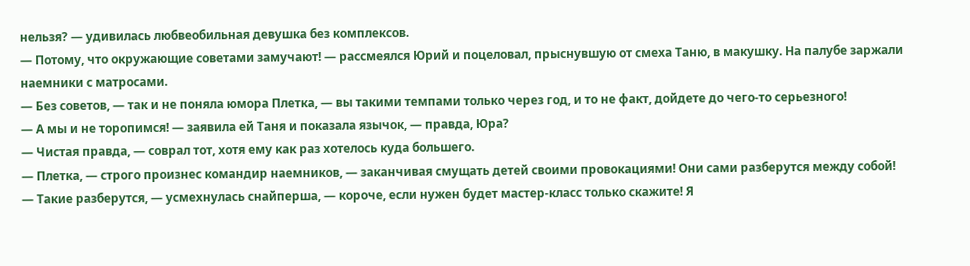нельзя? — удивилась любвеобильная девушка без комплексов.
— Потому, что окружающие советами замучают! — рассмеялся Юрий и поцеловал, прыснувшую от смеха Таню, в макушку. На палубе заржали наемники с матросами.
— Без советов, — так и не поняла юмора Плетка, — вы такими темпами только через год, и то не факт, дойдете до чего-то серьезного!
— А мы и не торопимся! — заявила ей Таня и показала язычок, — правда, Юра?
— Чистая правда, — соврал тот, хотя ему как раз хотелось куда большего.
— Плетка, — строго произнес командир наемников, — заканчивая смущать детей своими провокациями! Они сами разберутся между собой!
— Такие разберутся, — усмехнулась снайперша, — короче, если нужен будет мастер-класс только скажите! Я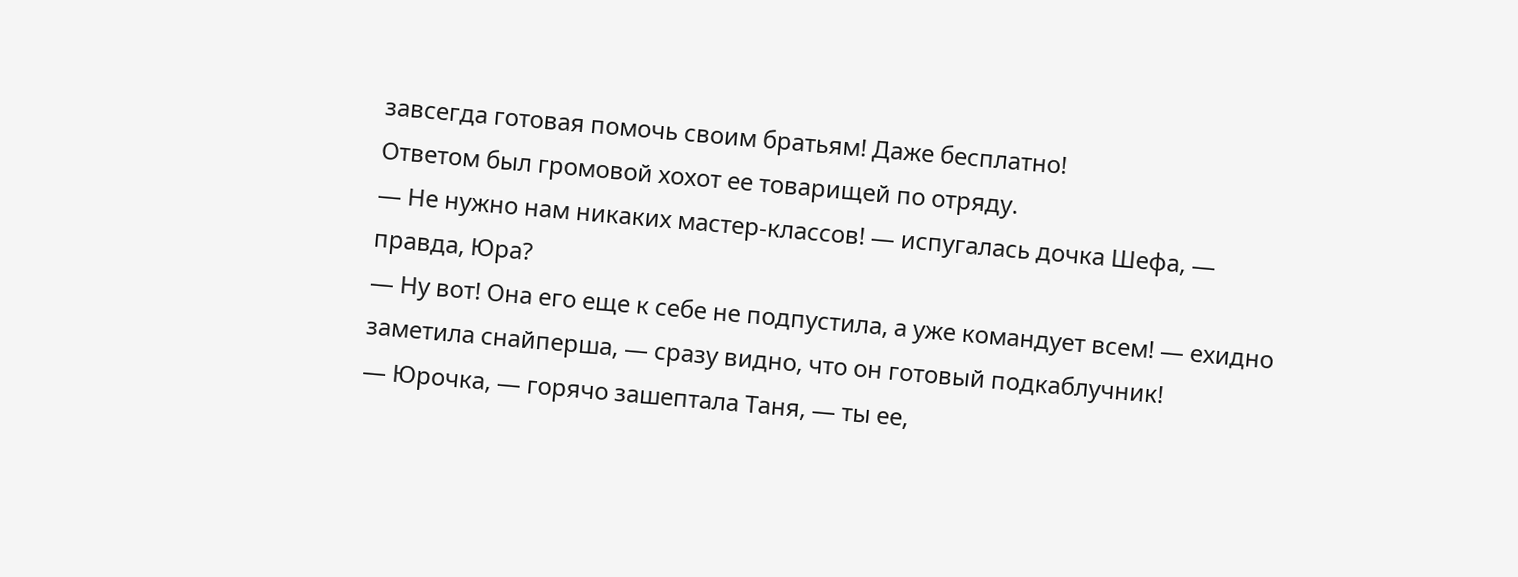завсегда готовая помочь своим братьям! Даже бесплатно!
Ответом был громовой хохот ее товарищей по отряду.
— Не нужно нам никаких мастер-классов! — испугалась дочка Шефа, — правда, Юра?
— Ну вот! Она его еще к себе не подпустила, а уже командует всем! — ехидно заметила снайперша, — сразу видно, что он готовый подкаблучник!
— Юрочка, — горячо зашептала Таня, — ты ее,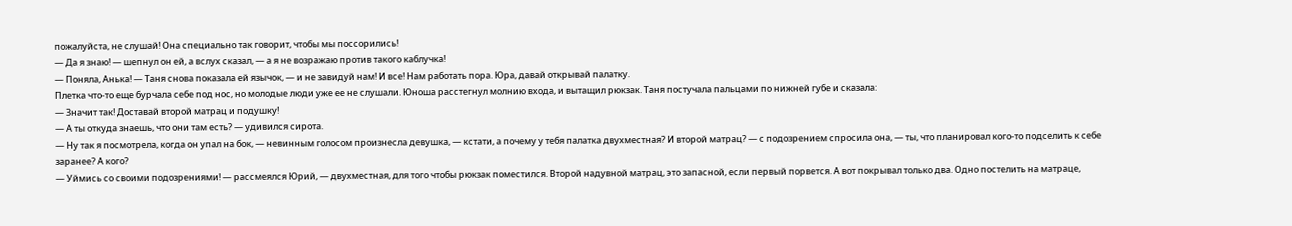пожалуйста, не слушай! Она специально так говорит, чтобы мы поссорились!
— Да я знаю! — шепнул он ей, а вслух сказал, — а я не возражаю против такого каблучка!
— Поняла, Анька! — Таня снова показала ей язычок, — и не завидуй нам! И все! Нам работать пора. Юра, давай открывай палатку.
Плетка что-то еще бурчала себе под нос, но молодые люди уже ее не слушали. Юноша расстегнул молнию входа, и вытащил рюкзак. Таня постучала пальцами по нижней губе и сказала:
— Значит так! Доставай второй матрац и подушку!
— А ты откуда знаешь, что они там есть? — удивился сирота.
— Ну так я посмотрела, когда он упал на бок, — невинным голосом произнесла девушка, — кстати, а почему у тебя палатка двухместная? И второй матрац? — с подозрением спросила она, — ты, что планировал кого-то подселить к себе заранее? А кого?
— Уймись со своими подозрениями! — рассмеялся Юрий, — двухместная, для того чтобы рюкзак поместился. Второй надувной матрац, это запасной, если первый порвется. А вот покрывал только два. Одно постелить на матраце,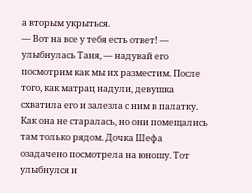а вторым укрыться.
— Вот на все у тебя есть ответ! — улыбнулась Таня, — надувай его посмотрим как мы их разместим. После того, как матрац надули, девушка схватила его и залезла с ним в палатку. Как она не старалась, но они помещались там только рядом. Дочка Шефа озадачено посмотрела на юношу. Тот улыбнулся и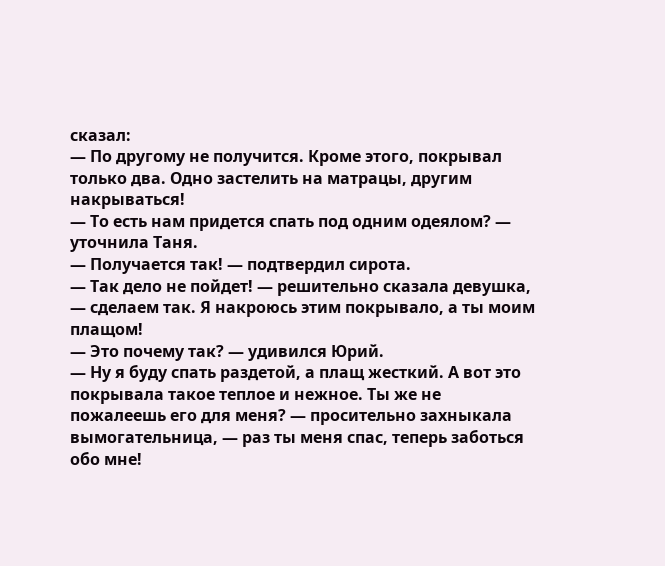сказал:
— По другому не получится. Кроме этого, покрывал только два. Одно застелить на матрацы, другим накрываться!
— То есть нам придется спать под одним одеялом? — уточнила Таня.
— Получается так! — подтвердил сирота.
— Так дело не пойдет! — решительно сказала девушка, — сделаем так. Я накроюсь этим покрывало, а ты моим плащом!
— Это почему так? — удивился Юрий.
— Ну я буду спать раздетой, а плащ жесткий. А вот это покрывала такое теплое и нежное. Ты же не пожалеешь его для меня? — просительно захныкала вымогательница, — раз ты меня спас, теперь заботься обо мне!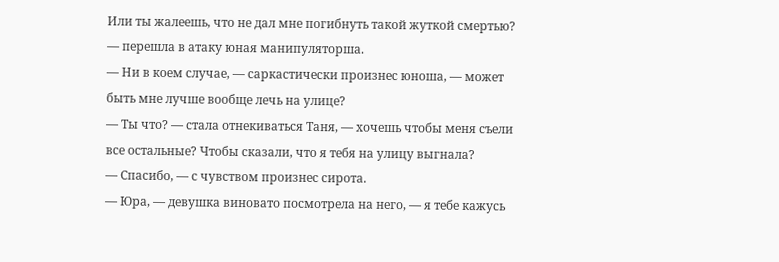Или ты жалеешь, что не дал мне погибнуть такой жуткой смертью? — перешла в атаку юная манипуляторша.
— Ни в коем случае, — саркастически произнес юноша, — может быть мне лучше вообще лечь на улице?
— Ты что? — стала отнекиваться Таня, — хочешь чтобы меня съели все остальные? Чтобы сказали, что я тебя на улицу выгнала?
— Спасибо, — с чувством произнес сирота.
— Юра, — девушка виновато посмотрела на него, — я тебе кажусь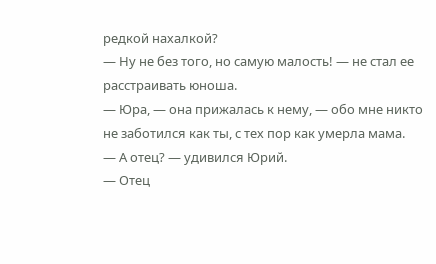редкой нахалкой?
— Ну не без того, но самую малость! — не стал ее расстраивать юноша.
— Юра, — она прижалась к нему, — обо мне никто не заботился как ты, с тех пор как умерла мама.
— А отец? — удивился Юрий.
— Отец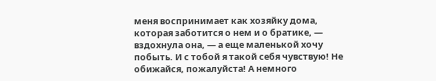меня воспринимает как хозяйку дома, которая заботится о нем и о братике, — вздохнула она, — а еще маленькой хочу побыть. И с тобой я такой себя чувствую! Не обижайся, пожалуйста! А немного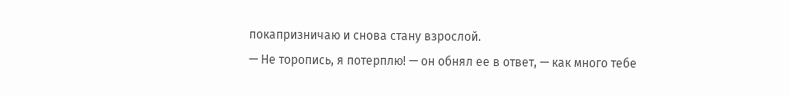покапризничаю и снова стану взрослой.
— Не торопись, я потерплю! — он обнял ее в ответ, — как много тебе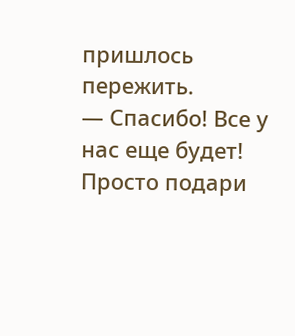пришлось пережить.
— Спасибо! Все у нас еще будет! Просто подари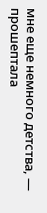мне еще немного детства, — прошептала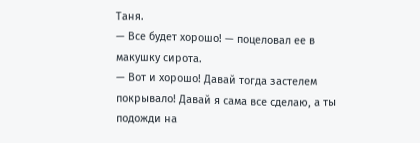Таня.
— Все будет хорошо! — поцеловал ее в макушку сирота.
— Вот и хорошо! Давай тогда застелем покрывало! Давай я сама все сделаю, а ты подожди на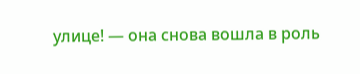улице! — она снова вошла в роль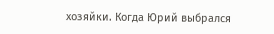хозяйки. Когда Юрий выбрался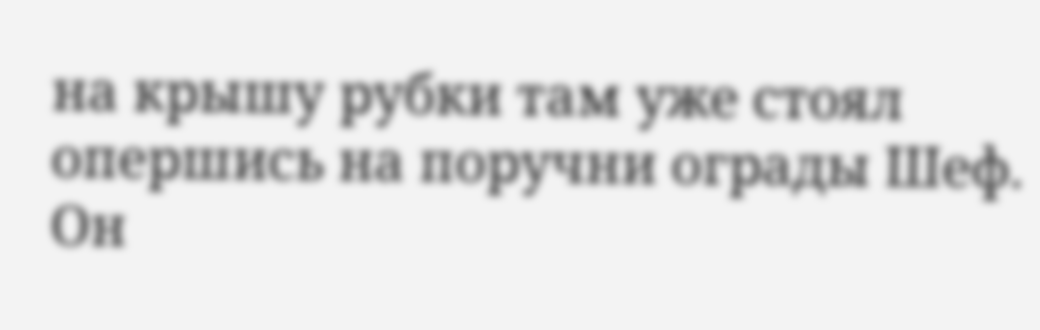на крышу рубки там уже стоял опершись на поручни ограды Шеф. Он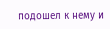подошел к нему и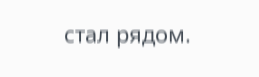стал рядом.